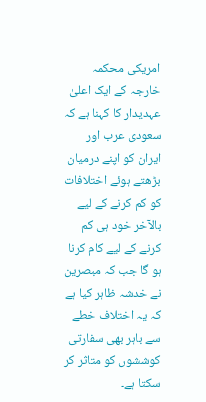امریکی محکمہ خارجہ کے ایک اعلیٰ عہدیدار کا کہنا ہے کہ سعودی عرب اور ایران کو اپنے درمیان بڑھتے ہوئے اختلافات کو کم کرنے کے لیے بالآخر خود ہی کم کرنے کے لیے کام کرنا ہو گا جب کہ مبصرین نے خدشہ ظاہر کیا ہے کہ یہ اختلاف خطے سے باہر بھی سفارتی کوششوں کو متاثر کر سکتا ہے۔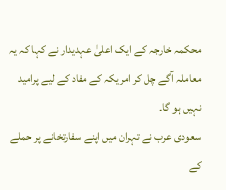محکمہ خارجہ کے ایک اعلیٰ عہدیدار نے کہا کہ یہ معاملہ آگے چل کر امریکہ کے مفاد کے لیے پرامید نہیں ہو گا۔
سعودی عرب نے تہران میں اپنے سفارتخانے پر حملے کے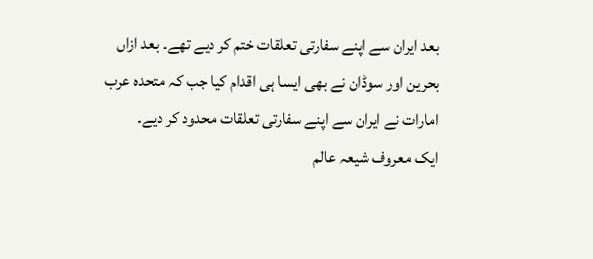بعد ایران سے اپنے سفارتی تعلقات ختم کر دیے تھے۔ بعد ازاں بحرین اور سوڈان نے بھی ایسا ہی اقدام کیا جب کہ متحدہ عرب امارات نے ایران سے اپنے سفارتی تعلقات محدود کر دیے۔
ایک معروف شیعہ عالم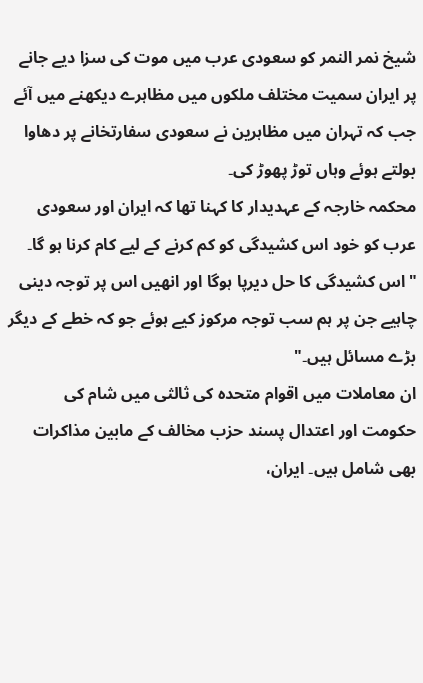شیخ نمر النمر کو سعودی عرب میں موت کی سزا دیے جانے پر ایران سمیت مختلف ملکوں میں مظاہرے دیکھنے میں آئے جب کہ تہران میں مظاہرین نے سعودی سفارتخانے پر دھاوا بولتے ہوئے وہاں توڑ پھوڑ کی۔
محکمہ خارجہ کے عہدیدار کا کہنا تھا کہ ایران اور سعودی عرب کو خود اس کشیدگی کو کم کرنے کے لیے کام کرنا ہو گا۔ "اس کشیدگی کا حل دیرپا ہوگا اور انھیں اس پر توجہ دینی چاہیے جن پر ہم سب توجہ مرکوز کیے ہوئے جو کہ خطے کے دیگر بڑے مسائل ہیں۔"
ان معاملات میں اقوام متحدہ کی ثالثی میں شام کی حکومت اور اعتدال پسند حزب مخالف کے مابین مذاکرات بھی شامل ہیں۔ ایران،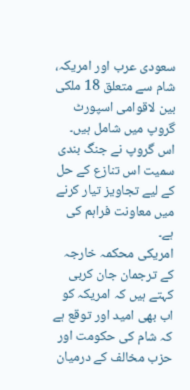سعودی عرب اور امریکہ، شام سے متعلق 18 ملکی بین لاقوامی اسپورٹ گروپ میں شامل ہیں۔ اس گروپ نے جنگ بندی سمیت اس تنازع کے حل کے لیے تجاویز تیار کرنے میں معاونت فراہم کی ہے۔
امریکی محکمہ خارجہ کے ترجمان جان کربی کہتے ہیں کہ امریکہ کو اب بھی امید اور توقع ہے کہ شام کی حکومت اور حزب مخالف کے درمیان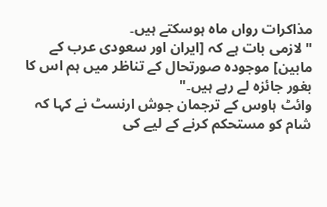مذاکرات رواں ماہ ہوسکتے ہیں۔
"لازمی بات ہے کہ [ایران اور سعودی عرب کے مابین] موجودہ صورتحال کے تناظر میں ہم اس کا بغور جائزہ لے رہے ہیں۔"
وائٹ ہاوس کے ترجمان جوش ارنسٹ نے کہا کہ شام کو مستحکم کرنے کے لیے کی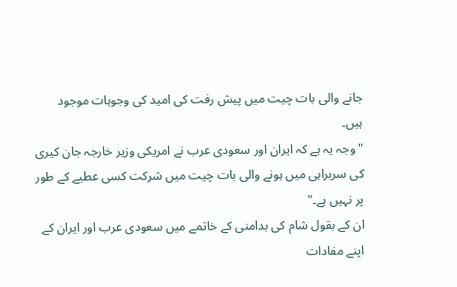جانے والی بات چیت میں پیش رفت کی امید کی وجوہات موجود ہیں۔
"وجہ یہ ہے کہ ایران اور سعودی عرب نے امریکی وزیر خارجہ جان کیری کی سربراہی میں ہونے والی بات چیت میں شرکت کسی عطیے کے طور پر نہیں ہے۔"
ان کے بقول شام کی بدامنی کے خاتمے میں سعودی عرب اور ایران کے اپنے مفادات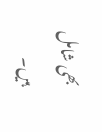بھی شامل ہیں۔